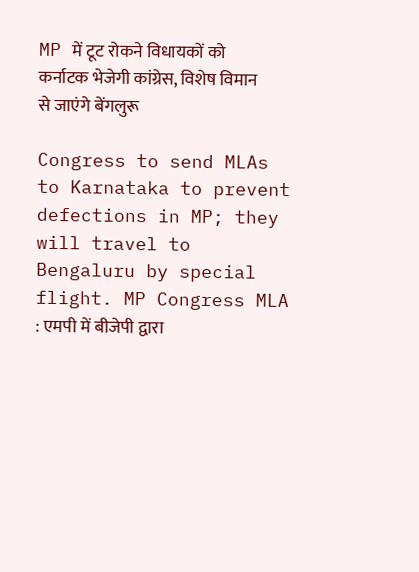MP में टूट रोकने विधायकों को कर्नाटक भेजेगी कांग्रेस, विशेष विमान से जाएंगे बेंगलुरू

Congress to send MLAs to Karnataka to prevent defections in MP; they will travel to Bengaluru by special flight. MP Congress MLA : एमपी में बीजेपी द्वारा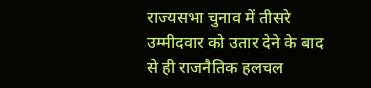राज्यसभा चुनाव में तीसरे उम्मीदवार को उतार देने के बाद से ही राजनैतिक हलचल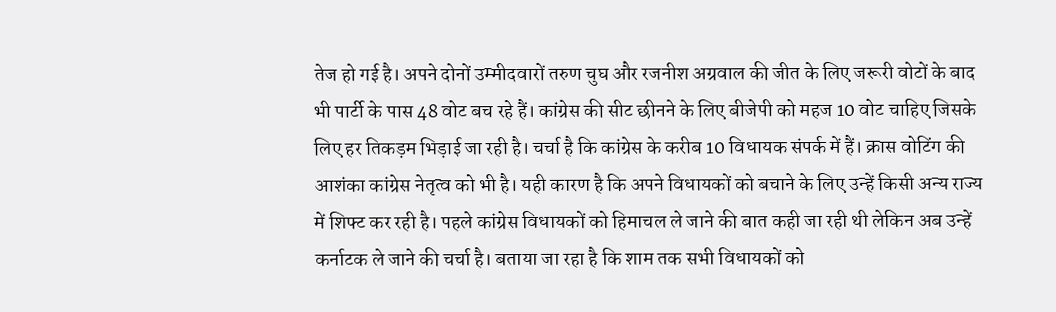तेज हो गई है। अपने दोनों उम्मीदवारों तरुण चुघ और रजनीश अग्रवाल की जीत के लिए जरूरी वोटों के बाद भी पार्टी के पास 48 वोट बच रहे हैं। कांग्रेस की सीट छीनने के लिए बीजेपी को महज 10 वोट चाहिए जिसके लिए हर तिकड़म भिड़ाई जा रही है। चर्चा है कि कांग्रेस के करीब 10 विधायक संपर्क में हैं। क्रास वोटिंग की आशंका कांग्रेस नेतृत्व को भी है। यही कारण है कि अपने विधायकों को बचाने के लिए उन्हें किसी अन्य राज्य में शिफ्ट कर रही है। पहले कांग्रेस विधायकों को हिमाचल ले जाने की बात कही जा रही थी लेकिन अब उन्हें कर्नाटक ले जाने की चर्चा है। बताया जा रहा है कि शाम तक सभी विधायकों को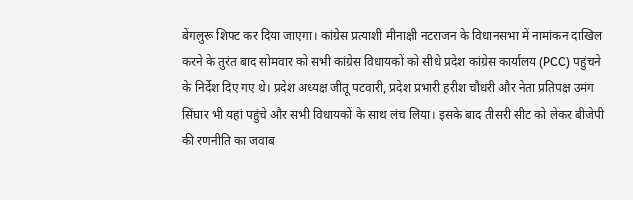बेंगलुरू शिफ्ट कर दिया जाएगा। कांग्रेस प्रत्याशी मीनाक्षी नटराजन के विधानसभा में नामांकन दाखिल करने के तुरंत बाद सोमवार को सभी कांग्रेस विधायकों को सीधे प्रदेश कांग्रेस कार्यालय (PCC) पहुंचने के निर्देश दिए गए थे। प्रदेश अध्यक्ष जीतू पटवारी, प्रदेश प्रभारी हरीश चौधरी और नेता प्रतिपक्ष उमंग सिंघार भी यहां पहुंचे और सभी विधायकों के साथ लंच लिया। इसके बाद तीसरी सीट को लेकर बीजेपी की रणनीति का जवाब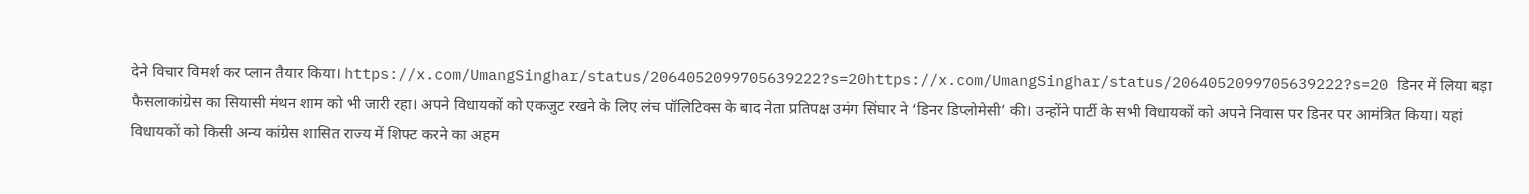देने विचार विमर्श कर प्लान तैयार किया। https://x.com/UmangSinghar/status/2064052099705639222?s=20https://x.com/UmangSinghar/status/2064052099705639222?s=20 डिनर में लिया बड़ा फैसलाकांग्रेस का सियासी मंथन शाम को भी जारी रहा। अपने विधायकों को एकजुट रखने के लिए लंच पॉलिटिक्स के बाद नेता प्रतिपक्ष उमंग सिंघार ने ‘डिनर डिप्लोमेसी’ की। उन्होंने पार्टी के सभी विधायकों को अपने निवास पर डिनर पर आमंत्रित किया। यहां विधायकों को किसी अन्य कांग्रेस शासित राज्य में शिफ्ट करने का अहम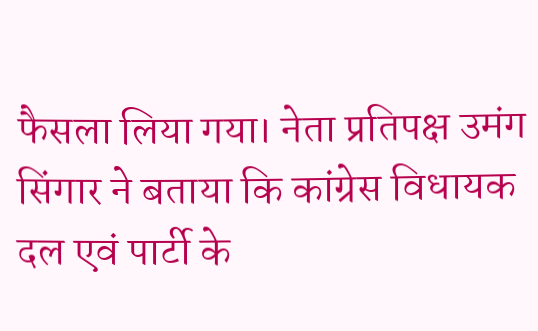फैसला लिया गया। नेता प्रतिपक्ष उमंग सिंगार ने बताया कि कांग्रेस विधायक दल एवं पार्टी के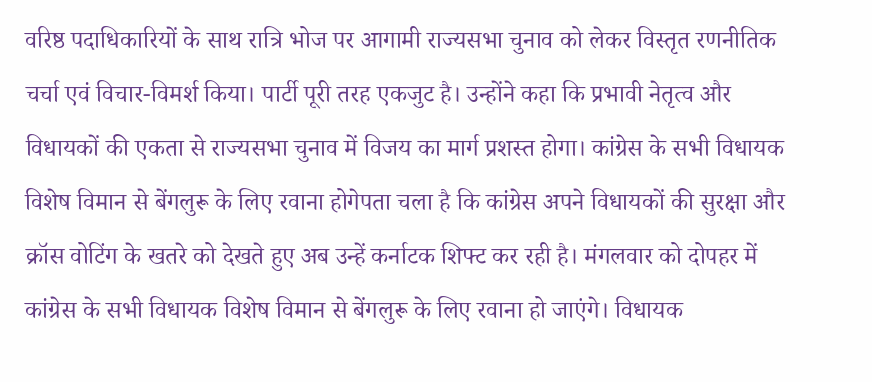वरिष्ठ पदाधिकारियों के साथ रात्रि भोज पर आगामी राज्यसभा चुनाव को लेकर विस्तृत रणनीतिक चर्चा एवं विचार-विमर्श किया। पार्टी पूरी तरह एकजुट है। उन्होंने कहा कि प्रभावी नेतृत्व और विधायकों की एकता से राज्यसभा चुनाव में विजय का मार्ग प्रशस्त होगा। कांग्रेस के सभी विधायक विशेष विमान से बेंगलुरू के लिए रवाना होगेपता चला है कि कांग्रेस अपने विधायकों की सुरक्षा और क्रॉस वोटिंग के खतरे को देखते हुए अब उन्हें कर्नाटक शिफ्ट कर रही है। मंगलवार को दोपहर में कांग्रेस के सभी विधायक विशेष विमान से बेंगलुरू के लिए रवाना हो जाएंगे। विधायक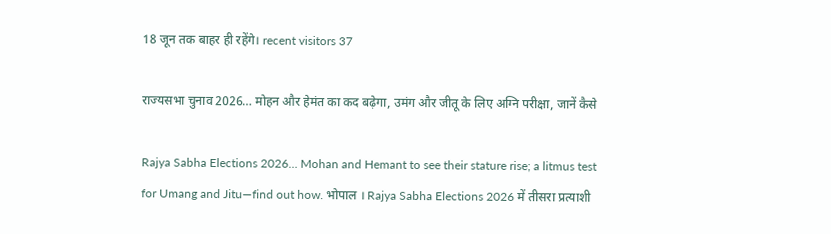18 जून तक बाहर ही रहेंगे। recent visitors 37

राज्यसभा चुनाव 2026… मोहन और हेमंत का कद बढ़ेगा, उमंग और जीतू के लिए अग्नि परीक्षा, जानें कैसे

Rajya Sabha Elections 2026… Mohan and Hemant to see their stature rise; a litmus test for Umang and Jitu—find out how. भोपाल । Rajya Sabha Elections 2026 में तीसरा प्रत्याशी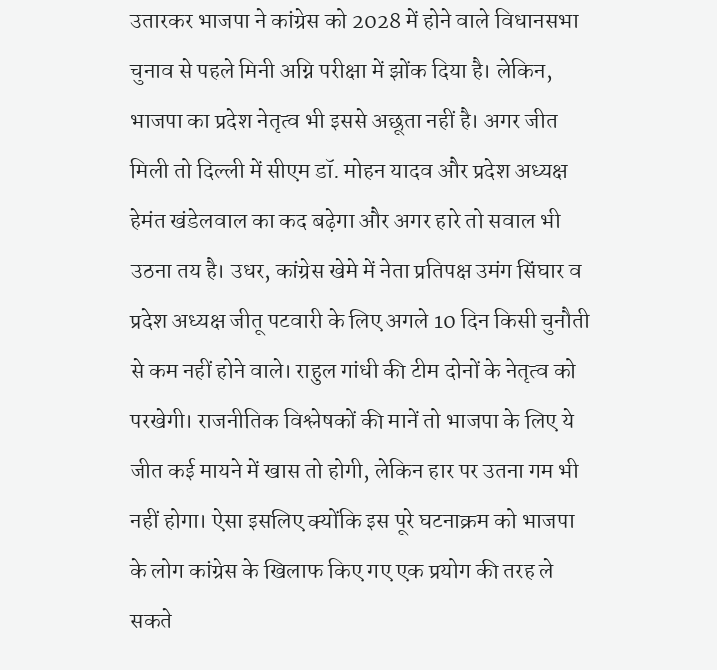उतारकर भाजपा ने कांग्रेस को 2028 में होने वाले विधानसभा चुनाव से पहले मिनी अग्नि परीक्षा में झोंक दिया है। लेकिन, भाजपा का प्रदेश नेतृत्व भी इससे अछूता नहीं है। अगर जीत मिली तो दिल्ली में सीएम डॉ. मोहन यादव और प्रदेश अध्यक्ष हेमंत खंडेलवाल का कद बढ़ेगा और अगर हारे तो सवाल भी उठना तय है। उधर, कांग्रेस खेमे में नेता प्रतिपक्ष उमंग सिंघार व प्रदेश अध्यक्ष जीतू पटवारी के लिए अगले 10 दिन किसी चुनौती से कम नहीं होने वाले। राहुल गांधी की टीम दोनों के नेतृत्व को परखेगी। राजनीतिक विश्लेषकों की मानें तो भाजपा के लिए ये जीत कई मायने में खास तो होगी, लेकिन हार पर उतना गम भी नहीं होगा। ऐसा इसलिए क्योंकि इस पूरे घटनाक्रम को भाजपा के लोग कांग्रेस के खिलाफ किए गए एक प्रयोग की तरह ले सकते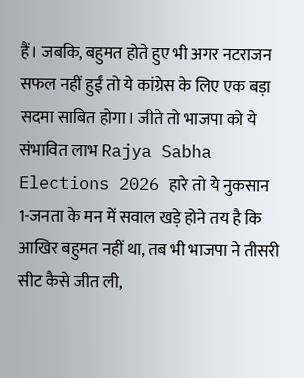हैं। जबकि, बहुमत होते हुए भी अगर नटराजन सफल नहीं हुईं तो ये कांग्रेस के लिए एक बड़ा सदमा साबित होगा। जीते तो भाजपा को ये संभावित लाभ Rajya Sabha Elections 2026 हारे तो ये नुकसान 1-जनता के मन में सवाल खड़े होने तय है कि आखिर बहुमत नहीं था, तब भी भाजपा ने तीसरी सीट कैसे जीत ली,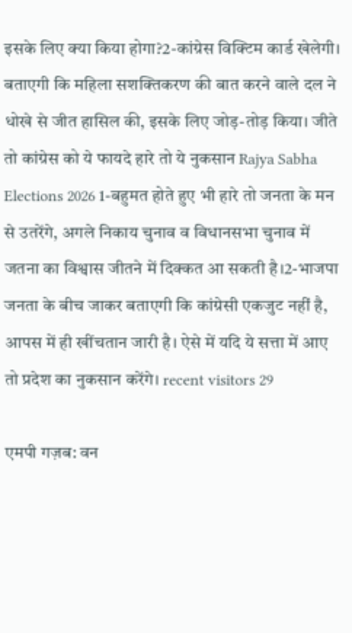इसके लिए क्या किया होगा?2-कांग्रेस विक्टिम कार्ड खेलेगी। बताएगी कि महिला सशक्तिकरण की बात करने वाले दल ने धोखे से जीत हासिल की, इसके लिए जोड़-तोड़ किया। जीते तो कांग्रेस को ये फायदे हारे तो ये नुकसान Rajya Sabha Elections 2026 1-बहुमत होते हुए भी हारे तो जनता के मन से उतरेंगे, अगले निकाय चुनाव व विधानसभा चुनाव में जतना का विश्वास जीतने में दिक्कत आ सकती है।2-भाजपा जनता के बीच जाकर बताएगी कि कांग्रेसी एकजुट नहीं है, आपस में ही खींचतान जारी है। ऐसे में यदि ये सत्ता में आए तो प्रदेश का नुकसान करेंगे। recent visitors 29

एमपी गज़ब: वन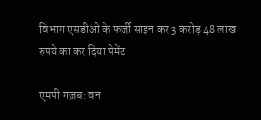विभाग एसडीओ के फर्जी साइन कर 3 करोड़ 48 लाख रुपये का कर दिया पेमेंट

एमपी गज़ब: वन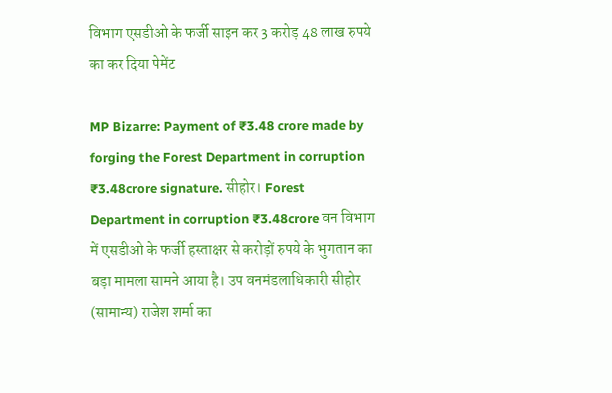विभाग एसडीओ के फर्जी साइन कर 3 करोड़ 48 लाख रुपये का कर दिया पेमेंट

MP Bizarre: Payment of ₹3.48 crore made by forging the Forest Department in corruption ₹3.48crore signature. सीहोर। Forest Department in corruption ₹3.48crore वन विभाग में एसडीओ के फर्जी हस्ताक्षर से करोड़ों रुपये के भुगतान का बड़ा मामला सामने आया है। उप वनमंडलाधिकारी सीहोर (सामान्य) राजेश शर्मा का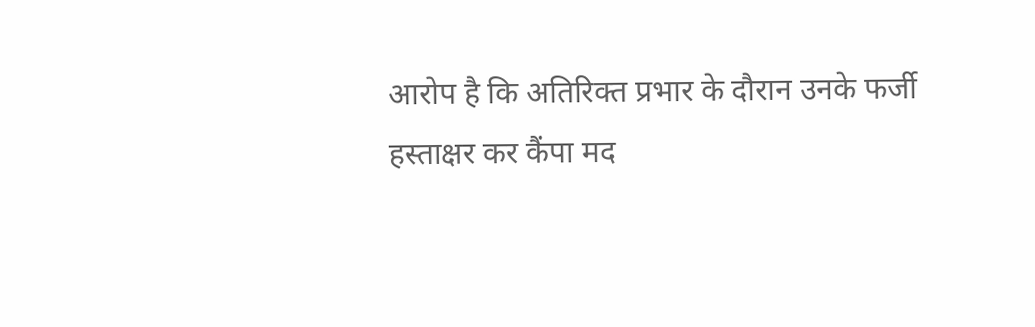आरोप है कि अतिरिक्त प्रभार के दौरान उनके फर्जी हस्ताक्षर कर कैंपा मद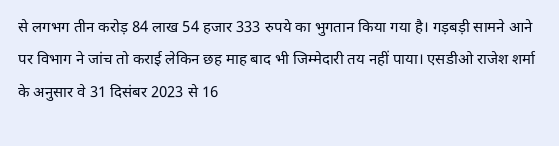से लगभग तीन करोड़ 84 लाख 54 हजार 333 रुपये का भुगतान किया गया है। गड़बड़ी सामने आने पर विभाग ने जांच तो कराई लेकिन छह माह बाद भी जिम्मेदारी तय नहीं पाया। एसडीओ राजेश शर्मा के अनुसार वे 31 दिसंबर 2023 से 16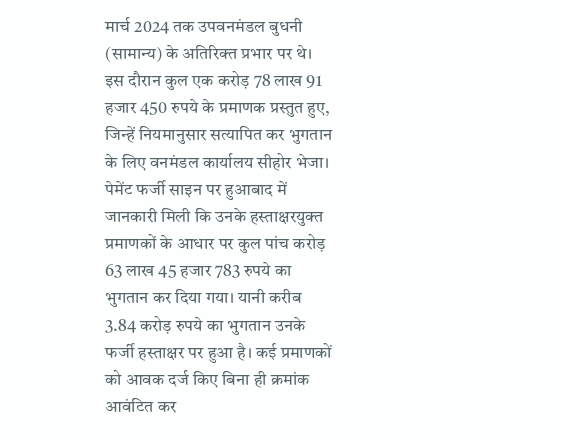मार्च 2024 तक उपवनमंडल बुधनी (सामान्य) के अतिरिक्त प्रभार पर थे। इस दौरान कुल एक करोड़ 78 लाख 91 हजार 450 रुपये के प्रमाणक प्रस्तुत हुए, जिन्हें नियमानुसार सत्यापित कर भुगतान के लिए वनमंडल कार्यालय सीहोर भेजा। पेमेंट फर्जी साइन पर हुआबाद में जानकारी मिली कि उनके हस्ताक्षरयुक्त प्रमाणकों के आधार पर कुल पांच करोड़ 63 लाख 45 हजार 783 रुपये का भुगतान कर दिया गया। यानी करीब 3.84 करोड़ रुपये का भुगतान उनके फर्जी हस्ताक्षर पर हुआ है। कई प्रमाणकों को आवक दर्ज किए बिना ही क्रमांक आवंटित कर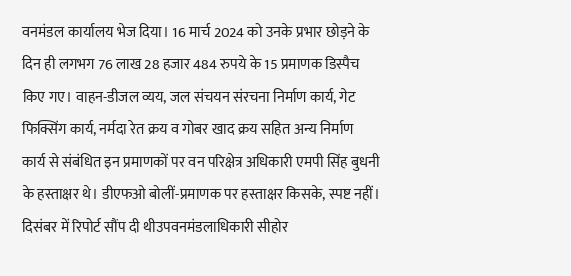वनमंडल कार्यालय भेज दिया। 16 मार्च 2024 को उनके प्रभार छोड़ने के दिन ही लगभग 76 लाख 28 हजार 484 रुपये के 15 प्रमाणक डिस्पैच किए गए। वाहन-डीजल व्यय, जल संचयन संरचना निर्माण कार्य, गेट फिक्सिंग कार्य, नर्मदा रेत क्रय व गोबर खाद क्रय सहित अन्य निर्माण कार्य से संबंधित इन प्रमाणकों पर वन परिक्षेत्र अधिकारी एमपी सिंह बुधनी के हस्ताक्षर थे। डीएफओ बोलीं-प्रमाणक पर हस्ताक्षर किसके, स्पष्ट नहीं। दिसंबर में रिपोर्ट सौंप दी थीउपवनमंडलाधिकारी सीहोर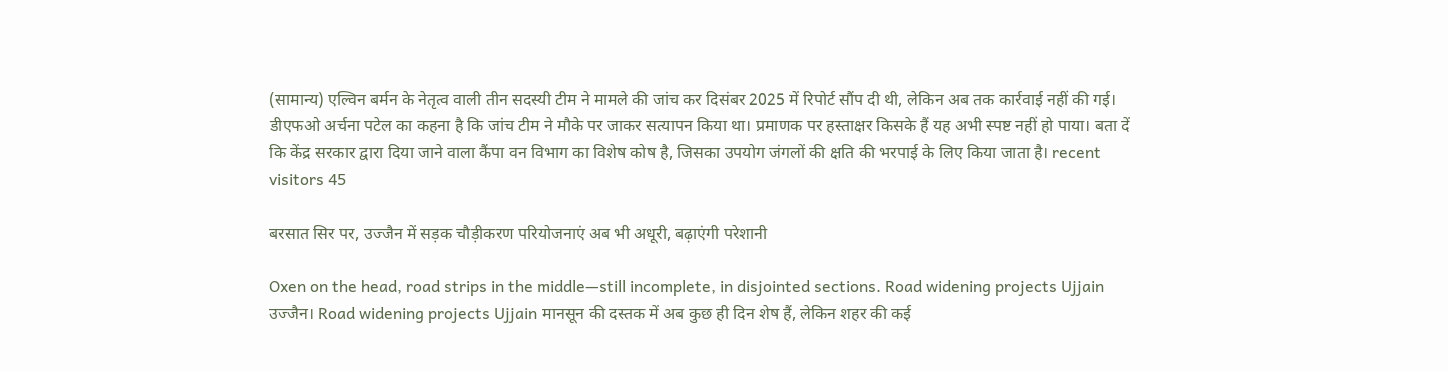(सामान्य) एल्विन बर्मन के नेतृत्व वाली तीन सदस्यी टीम ने मामले की जांच कर दिसंबर 2025 में रिपोर्ट सौंप दी थी, लेकिन अब तक कार्रवाई नहीं की गई। डीएफओ अर्चना पटेल का कहना है कि जांच टीम ने मौके पर जाकर सत्यापन किया था। प्रमाणक पर हस्ताक्षर किसके हैं यह अभी स्पष्ट नहीं हो पाया। बता दें कि केंद्र सरकार द्वारा दिया जाने वाला कैंपा वन विभाग का विशेष कोष है, जिसका उपयोग जंगलों की क्षति की भरपाई के लिए किया जाता है। recent visitors 45

बरसात सिर पर, उज्जैन में सड़क चौड़ीकरण परियोजनाएं अब भी अधूरी, बढ़ाएंगी परेशानी

Oxen on the head, road strips in the middle—still incomplete, in disjointed sections. Road widening projects Ujjain उज्जैन। Road widening projects Ujjain मानसून की दस्तक में अब कुछ ही दिन शेष हैं, लेकिन शहर की कई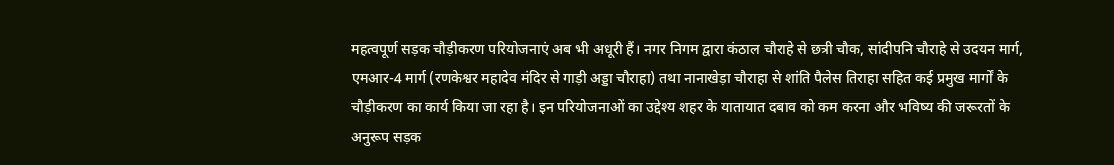महत्वपूर्ण सड़क चौड़ीकरण परियोजनाएं अब भी अधूरी हैं। नगर निगम द्वारा कंठाल चौराहे से छत्री चौक, सांदीपनि चौराहे से उदयन मार्ग, एमआर-4 मार्ग (रणकेश्वर महादेव मंदिर से गाड़ी अड्डा चौराहा) तथा नानाखेड़ा चौराहा से शांति पैलेस तिराहा सहित कई प्रमुख मार्गों के चौड़ीकरण का कार्य किया जा रहा है। इन परियोजनाओं का उद्देश्य शहर के यातायात दबाव को कम करना और भविष्य की जरूरतों के अनुरूप सड़क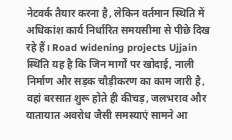नेटवर्क तैयार करना है, लेकिन वर्तमान स्थिति में अधिकांश कार्य निर्धारित समयसीमा से पीछे दिख रहे हैं। Road widening projects Ujjain स्थिति यह है कि जिन मार्गों पर खोदाई, नाली निर्माण और सड़क चौड़ीकरण का काम जारी है, वहां बरसात शुरू होते ही कीचड़, जलभराव और यातायात अवरोध जैसी समस्याएं सामने आ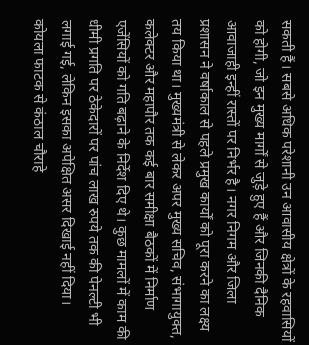सकती हैं। सबसे अधिक परेशानी उन आवासीय क्षेत्रों के रहवासियों को होगी, जो इन मुख्य मार्गों से जुड़े हुए हैं और जिनकी दैनिक आवाजाही इन्हीं रास्तों पर निर्भर है। नगर निगम और जिला प्रशासन ने वर्षाकाल से पहले प्रमुख कार्यों को पूरा करने का लक्ष्य तय किया था। मुख्यमंत्री से लेकर अपर मुख्य सचिव, संभागायुक्त, कलेक्टर और महापौर तक कई बार समीक्षा बैठकों में निर्माण एजेंसियों को गति बढ़ाने के निर्देश दिए थे। कुछ मामलों में काम की धीमी प्रगति पर ठेकेदारों पर पांच लाख रुपये तक की पेनल्टी भी लगाई गई, लेकिन इसका अपेक्षित असर दिखाई नहीं दिया। कोयला फाटक से कंठाल चौराहे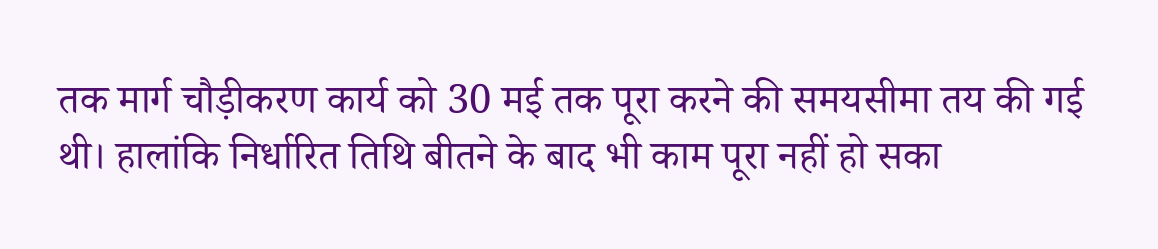तक मार्ग चौड़ीकरण कार्य को 30 मई तक पूरा करने की समयसीमा तय की गई थी। हालांकि निर्धारित तिथि बीतने के बाद भी काम पूरा नहीं हो सका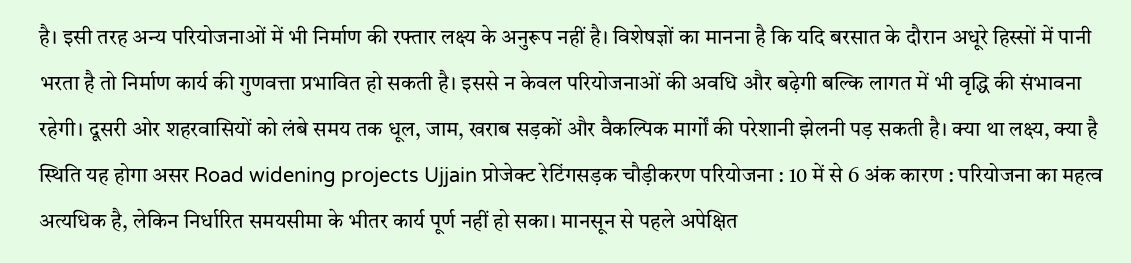है। इसी तरह अन्य परियोजनाओं में भी निर्माण की रफ्तार लक्ष्य के अनुरूप नहीं है। विशेषज्ञों का मानना है कि यदि बरसात के दौरान अधूरे हिस्सों में पानी भरता है तो निर्माण कार्य की गुणवत्ता प्रभावित हो सकती है। इससे न केवल परियोजनाओं की अवधि और बढ़ेगी बल्कि लागत में भी वृद्धि की संभावना रहेगी। दूसरी ओर शहरवासियों को लंबे समय तक धूल, जाम, खराब सड़कों और वैकल्पिक मार्गों की परेशानी झेलनी पड़ सकती है। क्या था लक्ष्य, क्या है स्थिति यह होगा असर Road widening projects Ujjain प्रोजेक्ट रेटिंगसड़क चौड़ीकरण परियोजना : 10 में से 6 अंक कारण : परियोजना का महत्व अत्यधिक है, लेकिन निर्धारित समयसीमा के भीतर कार्य पूर्ण नहीं हो सका। मानसून से पहले अपेक्षित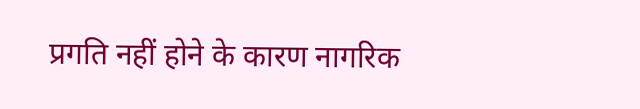प्रगति नहीं होने के कारण नागरिक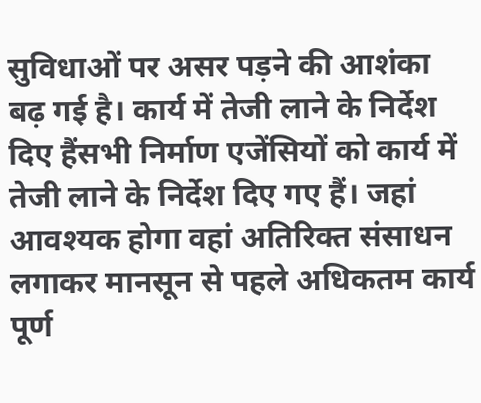सुविधाओं पर असर पड़ने की आशंका बढ़ गई है। कार्य में तेजी लाने के निर्देश दिए हैंसभी निर्माण एजेंसियों को कार्य में तेजी लाने के निर्देश दिए गए हैं। जहां आवश्यक होगा वहां अतिरिक्त संसाधन लगाकर मानसून से पहले अधिकतम कार्य पूर्ण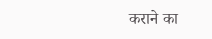कराने का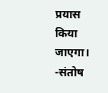प्रयास किया जाएगा। -संतोष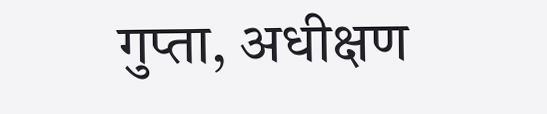गुप्ता, अधीक्षण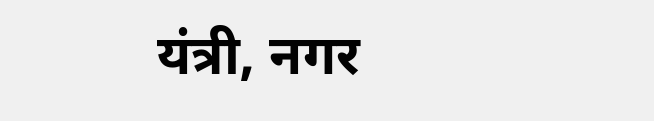यंत्री, नगर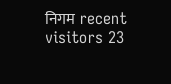निगम recent visitors 23